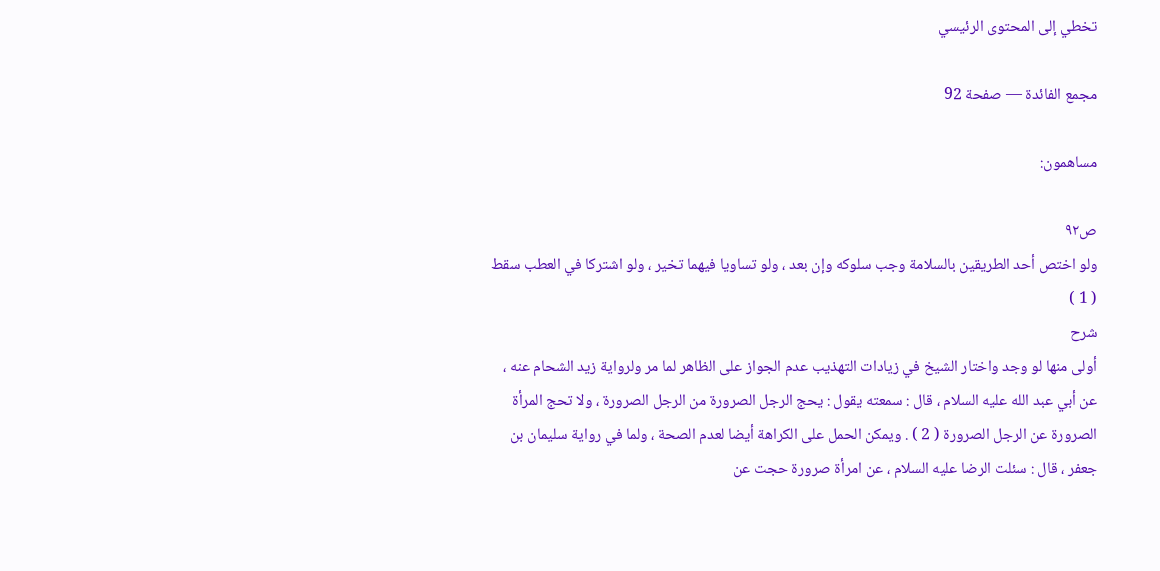تخطي إلى المحتوى الرئيسي

مجمع الفائدة — صفحة 92

مساهمون:

ص٩٢
ولو اختص أحد الطريقين بالسلامة وجب سلوكه وإن بعد ، ولو تساويا فيهما تخير ، ولو اشتركا في العطب سقط ( 1 )
شرح
أولى منها لو وجد واختار الشيخ في زيادات التهذيب عدم الجواز على الظاهر لما مر ولرواية زيد الشحام عنه ، عن أبي عبد الله عليه السلام ، قال : سمعته يقول : يحج الرجل الصرورة من الرجل الصرورة ، ولا تحج المرأة الصرورة عن الرجل الصرورة ( 2 ) . ويمكن الحمل على الكراهة أيضا لعدم الصحة ، ولما في رواية سليمان بن جعفر ، قال : سئلت الرضا عليه السلام ، عن امرأة صرورة حجت عن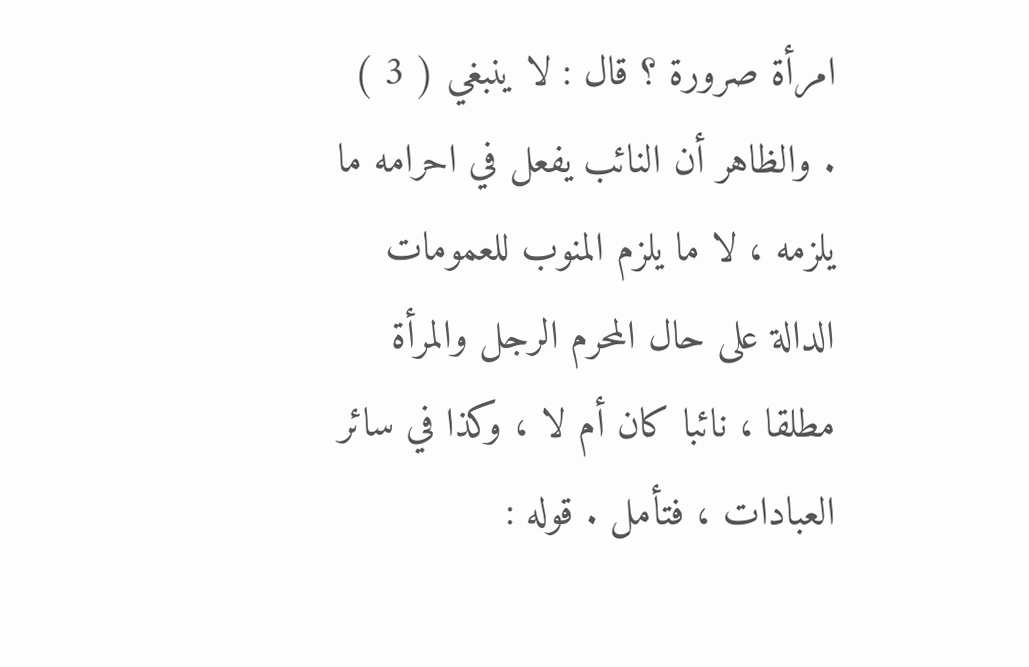امرأة صرورة ؟ قال : لا ينبغي ( 3 ) . والظاهر أن النائب يفعل في احرامه ما يلزمه ، لا ما يلزم المنوب للعمومات الدالة على حال المحرم الرجل والمرأة مطلقا ، نائبا كان أم لا ، وكذا في سائر العبادات ، فتأمل . قوله :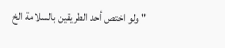" ولو اختص أحد الطريقين بالسلامة الخ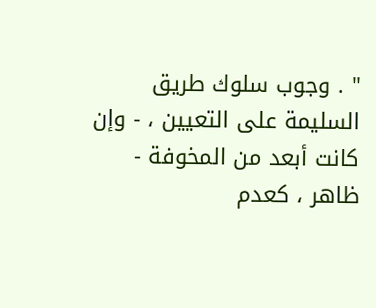" . وجوب سلوك طريق السليمة على التعيين ، - وإن كانت أبعد من المخوفة - ظاهر ، كعدم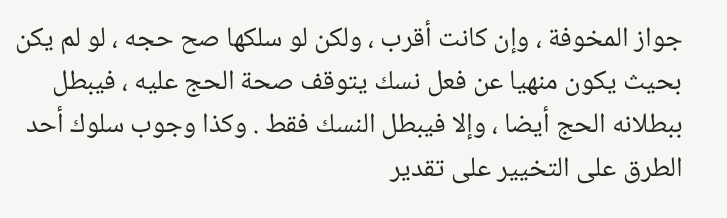جواز المخوفة ، وإن كانت أقرب ، ولكن لو سلكها صح حجه ، لو لم يكن بحيث يكون منهيا عن فعل نسك يتوقف صحة الحج عليه ، فيبطل ببطلانه الحج أيضا ، وإلا فيبطل النسك فقط . وكذا وجوب سلوك أحد الطرق على التخيير على تقدير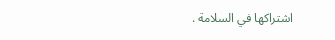اشتراكها في السلامة .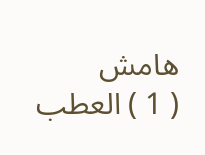هامش
( 1 ) العطب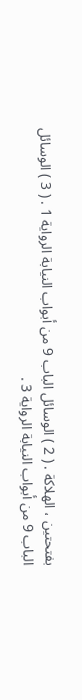بفتحتين ، الهلاكة . ( 2 ) الوسائل الباب 9 من أبواب النيابة الرواية 1 . ( 3 ) الوسائل الباب 9 من أبواب النيابة الرواية 3 .